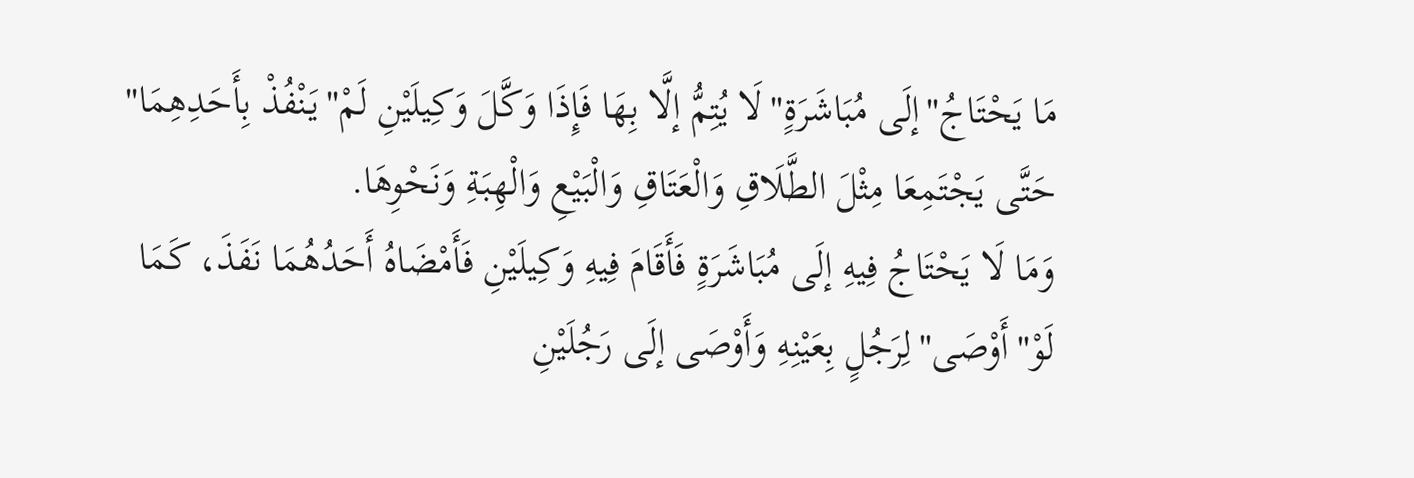مَا يَحْتَاجُ"إلَى مُبَاشَرَةٍ"لَا يُتِمُّ إلَّا بِهَا فَإِذَا وَكَّلَ وَكِيلَيْنِ لَمْ"يَنْفُذْ بِأَحَدِهِمَا"
حَتَّى يَجْتَمِعَا مِثْلَ الطَّلَاقِ وَالْعَتَاقِ وَالْبَيْعِ وَالْهِبَةِ وَنَحْوِهَا.
وَمَا لَا يَحْتَاجُ فِيهِ إلَى مُبَاشَرَةٍ فَأَقَامَ فِيهِ وَكِيلَيْنِ فَأَمْضَاهُ أَحَدُهُمَا نَفَذَ، كَمَا لَوْ"أَوْصَى"لِرَجُلٍ بِعَيْنِهِ وَأَوْصَى إلَى رَجُلَيْنِ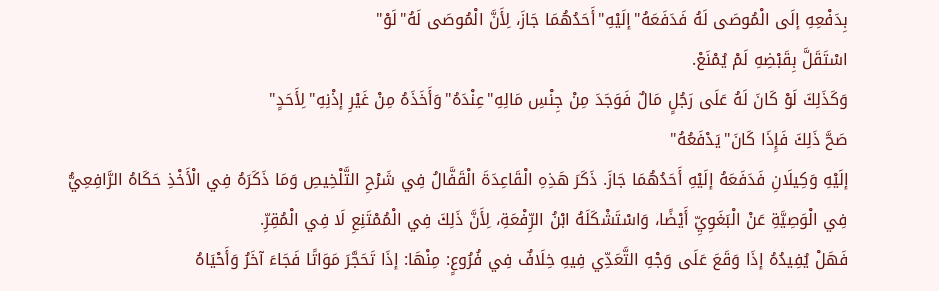بِدَفْعِهِ إلَى الْمُوصَى لَهُ فَدَفَعَهُ"إلَيْهِ"أَحَدُهُمَا جَازَ، لِأَنَّ الْمُوصَى لَهُ"لَوْ"
اسْتَقَلَّ بِقَبْضِهِ لَمْ يُمْنَعْ.
وَكَذَلِكَ لَوْ كَانَ لَهُ عَلَى رَجُلٍ مَالٌ فَوَجَدَ مِنْ جِنْسِ مَالِهِ"عِنْدَهُ"وَأَخَذَهُ مِنْ غَيْرِ إذْنِهِ"لِأَحَدٍ"
صَحَّ ذَلِكَ فَإِذَا كَانَ"يَدْفَعُهُ"
إلَيْهِ وَكِيلَانِ فَدَفَعَهُ إلَيْهِ أَحَدُهُمَا جَازَ. ذَكَرَ هَذِهِ الْقَاعِدَةَ الْقَفَّالُ فِي شَرْحِ التَّلْخِيصِ وَمَا ذَكَرَهُ فِي الْأَخْذِ حَكَاهُ الرَّافِعِيُّ فِي الْوَصِيَّةِ عَنْ الْبَغَوِيِّ أَيْضًا، وَاسْتَشْكَلَهُ ابْنُ الرِّفْعَةِ، لِأَنَّ ذَلِكَ فِي الْمُمْتَنِعِ لَا فِي الْمُقِرِّ.
فَهَلْ يُفِيدُهُ إذَا وَقَعَ عَلَى وَجْهِ التَّعَدِّي فِيهِ خِلَافٌ فِي فُرُوعٍ: مِنْهَا: إذَا تَحَجَّرَ مَوَاتًا فَجَاءَ آخَرُ وَأَحْيَاهُ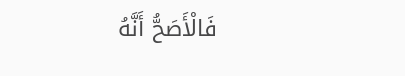فَالْأَصَحُّ أَنَّهُ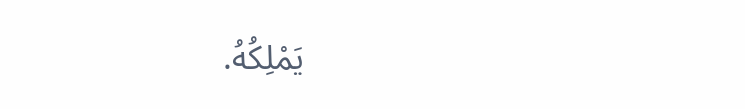يَمْلِكُهُ.